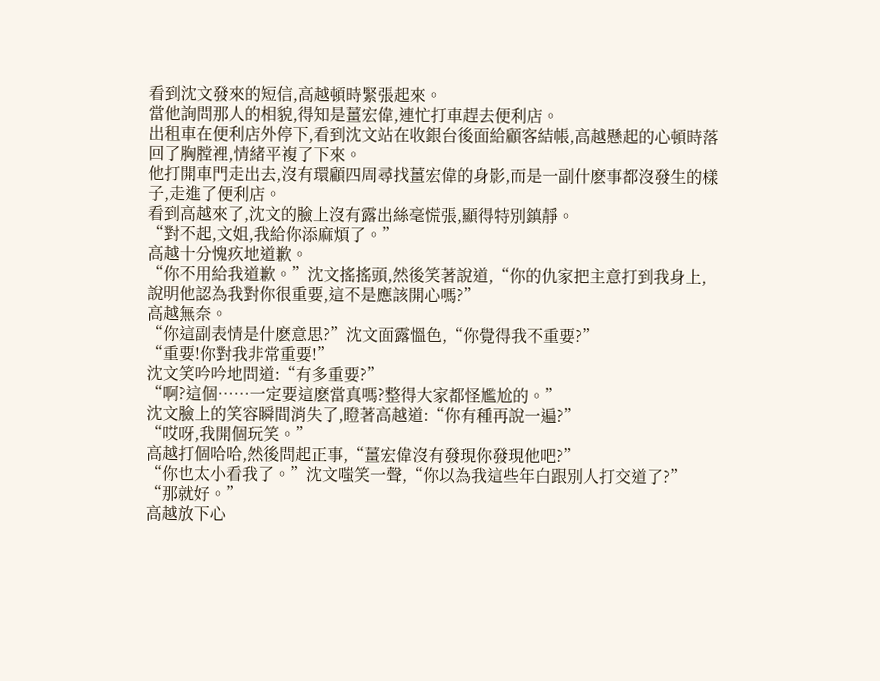看到沈文發來的短信,高越頓時緊張起來。
當他詢問那人的相貌,得知是薑宏偉,連忙打車趕去便利店。
出租車在便利店外停下,看到沈文站在收銀台後面給顧客結帳,高越懸起的心頓時落回了胸膛裡,情緒平複了下來。
他打開車門走出去,沒有環顧四周尋找薑宏偉的身影,而是一副什麽事都沒發生的樣子,走進了便利店。
看到高越來了,沈文的臉上沒有露出絲毫慌張,顯得特別鎮靜。
“對不起,文姐,我給你添麻煩了。”
高越十分愧疚地道歉。
“你不用給我道歉。”沈文搖搖頭,然後笑著說道,“你的仇家把主意打到我身上,說明他認為我對你很重要,這不是應該開心嗎?”
高越無奈。
“你這副表情是什麽意思?”沈文面露慍色,“你覺得我不重要?”
“重要!你對我非常重要!”
沈文笑吟吟地問道:“有多重要?”
“啊?這個……一定要這麽當真嗎?整得大家都怪尷尬的。”
沈文臉上的笑容瞬間消失了,瞪著高越道:“你有種再說一遍?”
“哎呀,我開個玩笑。”
高越打個哈哈,然後問起正事,“薑宏偉沒有發現你發現他吧?”
“你也太小看我了。”沈文嗤笑一聲,“你以為我這些年白跟別人打交道了?”
“那就好。”
高越放下心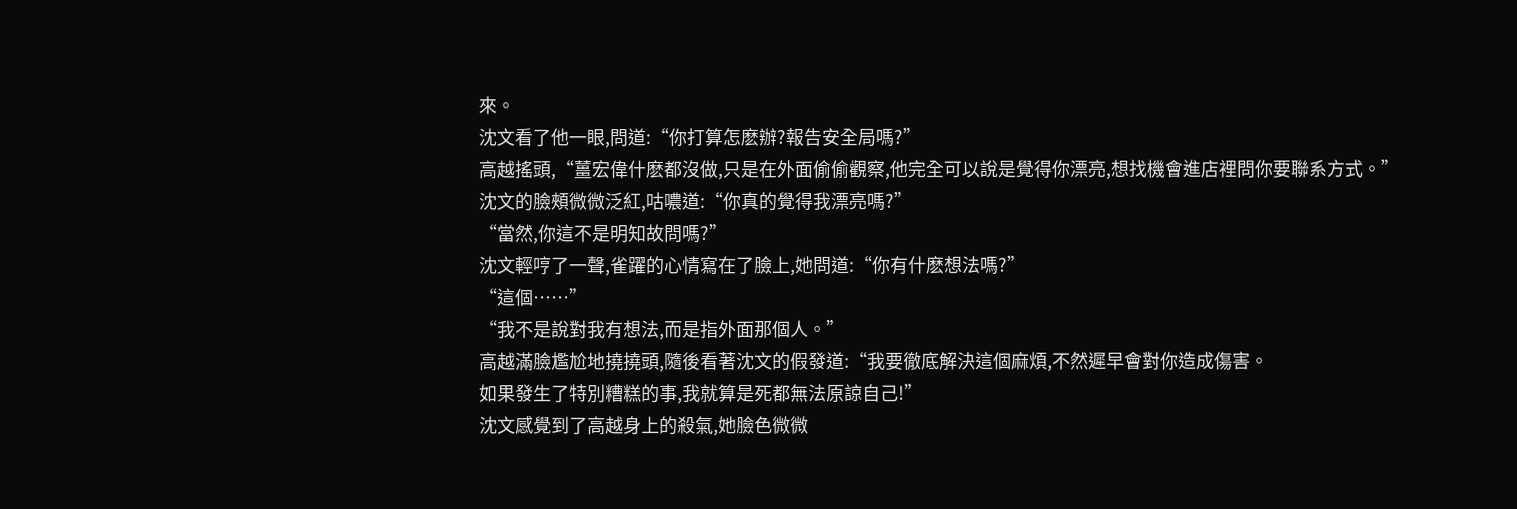來。
沈文看了他一眼,問道:“你打算怎麽辦?報告安全局嗎?”
高越搖頭,“薑宏偉什麽都沒做,只是在外面偷偷觀察,他完全可以說是覺得你漂亮,想找機會進店裡問你要聯系方式。”
沈文的臉頰微微泛紅,咕噥道:“你真的覺得我漂亮嗎?”
“當然,你這不是明知故問嗎?”
沈文輕哼了一聲,雀躍的心情寫在了臉上,她問道:“你有什麽想法嗎?”
“這個……”
“我不是說對我有想法,而是指外面那個人。”
高越滿臉尷尬地撓撓頭,隨後看著沈文的假發道:“我要徹底解決這個麻煩,不然遲早會對你造成傷害。
如果發生了特別糟糕的事,我就算是死都無法原諒自己!”
沈文感覺到了高越身上的殺氣,她臉色微微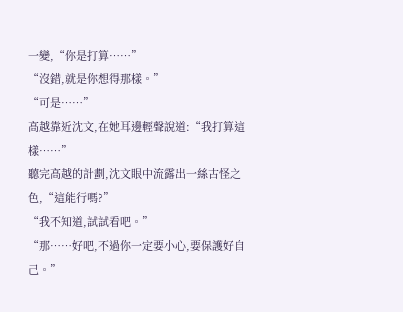一變,“你是打算……”
“沒錯,就是你想得那樣。”
“可是……”
高越靠近沈文,在她耳邊輕聲說道:“我打算這樣……”
聽完高越的計劃,沈文眼中流露出一絲古怪之色,“這能行嗎?”
“我不知道,試試看吧。”
“那……好吧,不過你一定要小心,要保護好自己。”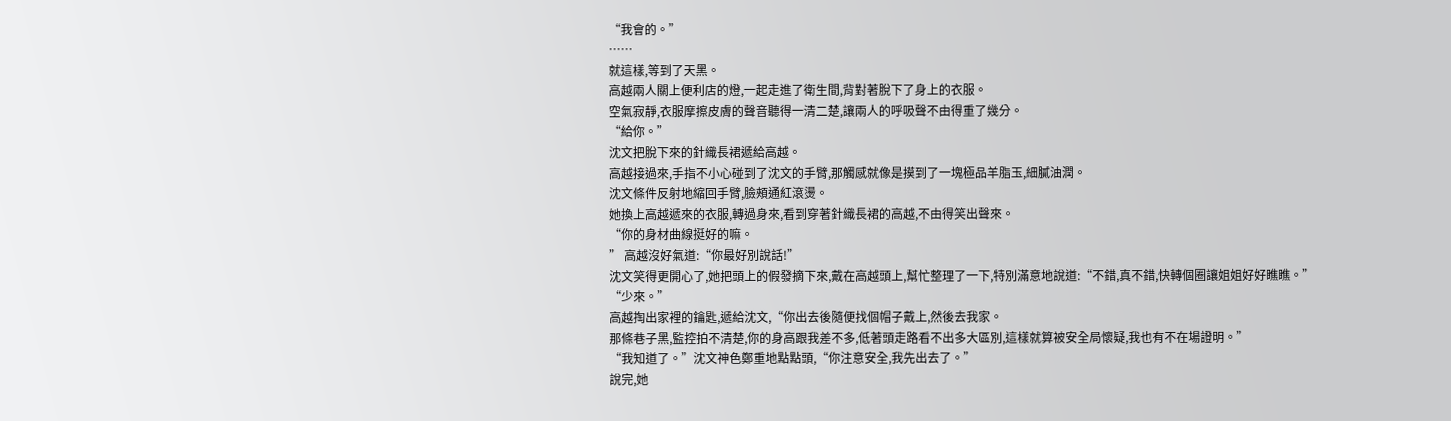“我會的。”
……
就這樣,等到了天黑。
高越兩人關上便利店的燈,一起走進了衛生間,背對著脫下了身上的衣服。
空氣寂靜,衣服摩擦皮膚的聲音聽得一清二楚,讓兩人的呼吸聲不由得重了幾分。
“給你。”
沈文把脫下來的針織長裙遞給高越。
高越接過來,手指不小心碰到了沈文的手臂,那觸感就像是摸到了一塊極品羊脂玉,細膩油潤。
沈文條件反射地縮回手臂,臉頰通紅滾燙。
她換上高越遞來的衣服,轉過身來,看到穿著針織長裙的高越,不由得笑出聲來。
“你的身材曲線挺好的嘛。
” 高越沒好氣道:“你最好別說話!”
沈文笑得更開心了,她把頭上的假發摘下來,戴在高越頭上,幫忙整理了一下,特別滿意地說道:“不錯,真不錯,快轉個圈讓姐姐好好瞧瞧。”
“少來。”
高越掏出家裡的鑰匙,遞給沈文,“你出去後隨便找個帽子戴上,然後去我家。
那條巷子黑,監控拍不清楚,你的身高跟我差不多,低著頭走路看不出多大區別,這樣就算被安全局懷疑,我也有不在場證明。”
“我知道了。”沈文神色鄭重地點點頭,“你注意安全,我先出去了。”
說完,她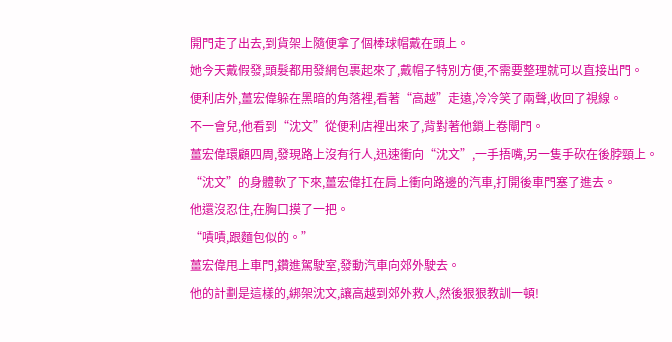開門走了出去,到貨架上隨便拿了個棒球帽戴在頭上。
她今天戴假發,頭髮都用發網包裹起來了,戴帽子特別方便,不需要整理就可以直接出門。
便利店外,薑宏偉躲在黑暗的角落裡,看著“高越”走遠,冷冷笑了兩聲,收回了視線。
不一會兒,他看到“沈文”從便利店裡出來了,背對著他鎖上卷閘門。
薑宏偉環顧四周,發現路上沒有行人,迅速衝向“沈文”,一手捂嘴,另一隻手砍在後脖頸上。
“沈文”的身體軟了下來,薑宏偉扛在肩上衝向路邊的汽車,打開後車門塞了進去。
他還沒忍住,在胸口摸了一把。
“嘖嘖,跟麵包似的。”
薑宏偉甩上車門,鑽進駕駛室,發動汽車向郊外駛去。
他的計劃是這樣的,綁架沈文,讓高越到郊外救人,然後狠狠教訓一頓!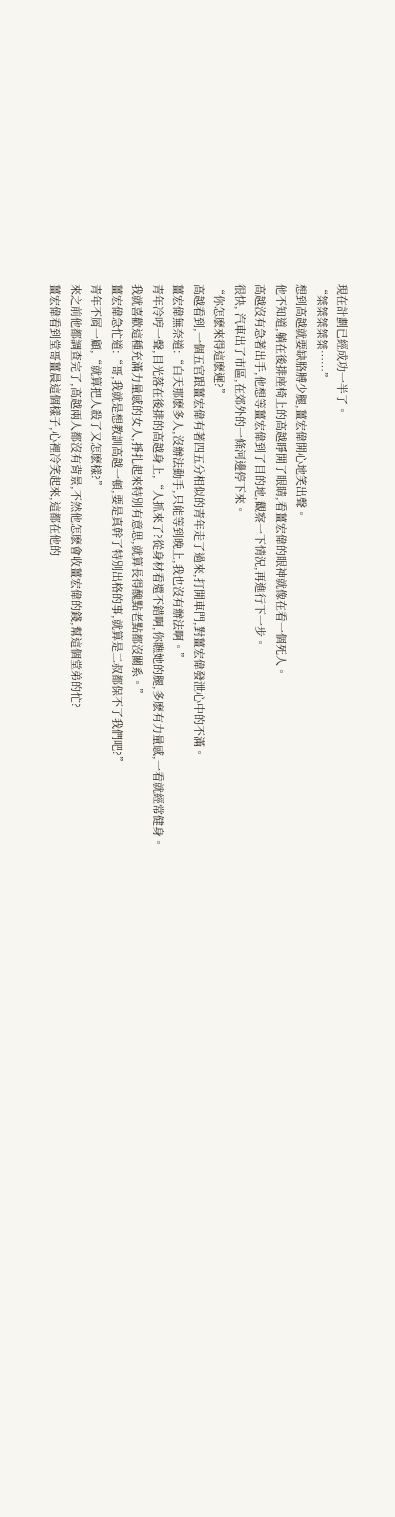現在計劃已經成功一半了。
“桀桀桀桀桀……”
想到高越就要缺胳膊少腿,薑宏偉開心地笑出聲。
他不知道,躺在後排座椅上的高越睜開了眼睛,看薑宏偉的眼神就像在看一個死人。
高越沒有急著出手,他想等薑宏偉到了目的地,觀察一下情況,再進行下一步。
很快, 汽車出了市區,在郊外的一條河邊停下來。
“你怎麽來得這麽遲?”
高越看到,一個五官跟薑宏偉有著四五分相似的青年走了過來,打開車門,對薑宏偉發泄心中的不滿。
薑宏偉無奈道:“白天那麽多人,沒辦法動手,只能等到晚上,我也沒有辦法啊。”
青年冷哼一聲,目光落在後排的高越身上,“人抓來了?從身材看還不錯啊,你瞧她的腿,多麽有力量感,一看就經常健身。
我就喜歡這種充滿力量感的女人,掙扎起來特別有意思,就算長得醜點老點都沒關系。”
薑宏偉急忙道:“哥,我就是想教訓高越一頓,要是真幹了特別出格的事,就算是二叔都保不了我們吧?”
青年不屑一顧,“就算把人殺了又怎麽樣?”
來之前他都調查完了,高越兩人都沒有背景,不然他怎麽會收薑宏偉的錢,幫這個堂弟的忙?
薑宏偉看到堂哥薑晨這個樣子,心裡冷笑起來,這都在他的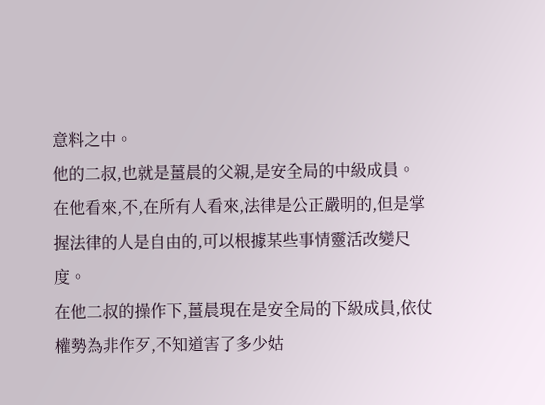意料之中。
他的二叔,也就是薑晨的父親,是安全局的中級成員。
在他看來,不,在所有人看來,法律是公正嚴明的,但是掌握法律的人是自由的,可以根據某些事情靈活改變尺度。
在他二叔的操作下,薑晨現在是安全局的下級成員,依仗權勢為非作歹,不知道害了多少姑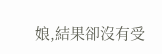娘,結果卻沒有受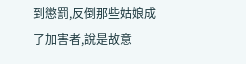到懲罰,反倒那些姑娘成了加害者,說是故意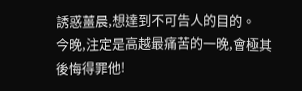誘惑薑晨,想達到不可告人的目的。
今晚,注定是高越最痛苦的一晚,會極其後悔得罪他!